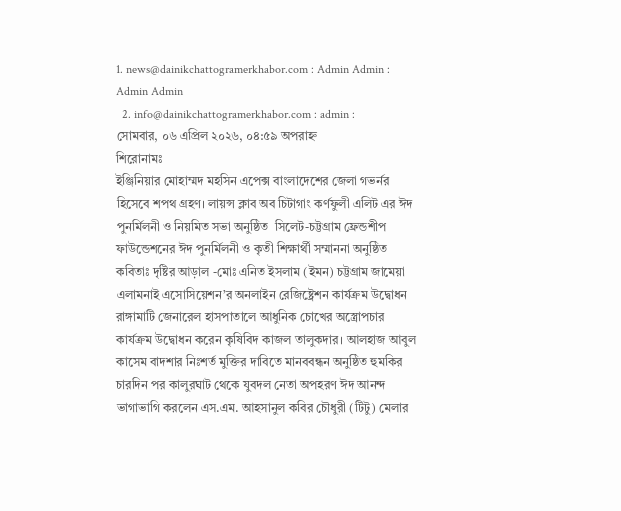1. news@dainikchattogramerkhabor.com : Admin Admin : Admin Admin
  2. info@dainikchattogramerkhabor.com : admin :
সোমবার, ০৬ এপ্রিল ২০২৬, ০৪:৫৯ অপরাহ্ন
শিরোনামঃ
ইঞ্জিনিয়ার মোহাম্মদ মহসিন এপেক্স বাংলাদেশের জেলা গভর্নর হিসেবে শপথ গ্রহণ। লায়ন্স ক্লাব অব চিটাগাং কর্ণফুলী এলিট এর ঈদ পুনর্মিলনী ও নিয়মিত সভা অনুষ্ঠিত  সিলেট-চট্টগ্রাম ফ্রেন্ডশীপ ফাউন্ডেশনের ঈদ পুনর্মিলনী ও কৃতী শিক্ষার্থী সম্মাননা অনু‌ষ্ঠিত কবিতাঃ দৃষ্টির আড়াল -মোঃ এনিত ইসলাম (ইমন) চট্টগ্রাম জামেয়া এলামনাই এসোসিয়েশন’র অনলাইন রেজিষ্ট্রেশন কার্যক্রম উদ্বোধন রাঙ্গামাটি জেনারেল হাসপাতালে আধুনিক চোখের অস্ত্রোপচার কার্যক্রম উদ্বোধন করেন কৃষিবিদ কাজল তালুকদার। আলহাজ আবুল কাসেম বাদশার নিঃশর্ত মুক্তির দাবিতে মানববন্ধন অনুষ্ঠিত হুমকির চারদিন পর কালুরঘাট থেকে যুবদল নেতা অপহরণ ঈদ আনন্দ ভাগাভাগি করলেন এস.এম. আহসানুল কবির চৌধুরী (টিটু) মেলার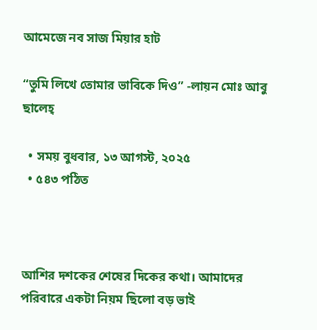আমেজে নব সাজ মিয়ার হাট

“তুমি লিখে তোমার ভাবিকে দিও” -লায়ন মোঃ আবু ছালেহ্

  • সময় বুধবার, ১৩ আগস্ট, ২০২৫
  • ৫৪৩ পঠিত



আশির দশকের শেষের দিকের কথা। আমাদের পরিবারে একটা নিয়ম ছিলো বড় ভাই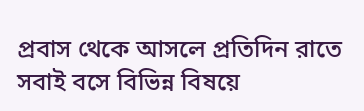প্রবাস থেকে আসলে প্রতিদিন রাতে সবাই বসে বিভিন্ন বিষয়ে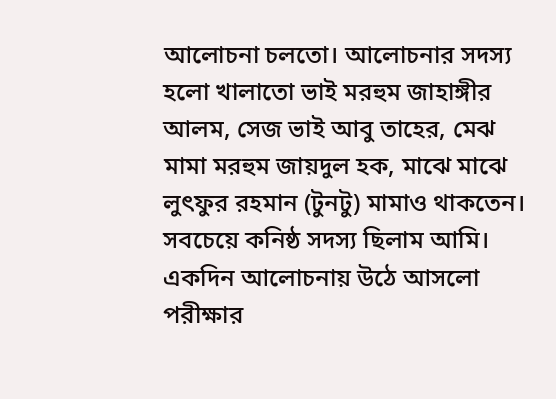আলোচনা চলতো। আলোচনার সদস্য হলো খালাতো ভাই মরহুম জাহাঙ্গীর আলম, সেজ ভাই আবু তাহের, মেঝ মামা মরহুম জায়দুল হক, মাঝে মাঝে লুৎফুর রহমান (টুনটু) মামাও থাকতেন। সবচেয়ে কনিষ্ঠ সদস্য ছিলাম আমি। একদিন আলোচনায় উঠে আসলো পরীক্ষার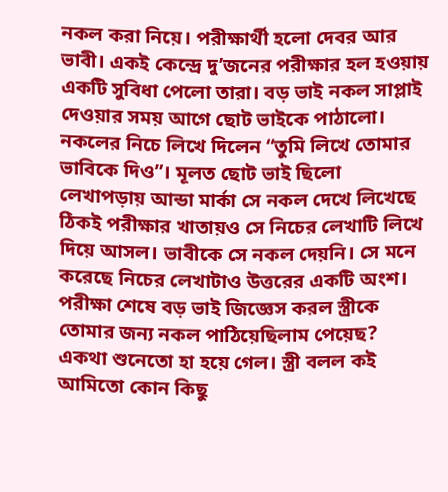নকল করা নিয়ে। পরীক্ষার্থী হলো দেবর আর ভাবী। একই কেন্দ্রে দু’জনের পরীক্ষার হল হওয়ায় একটি সুবিধা পেলো তারা। বড় ভাই নকল সাপ্লাই দেওয়ার সময় আগে ছোট ভাইকে পাঠালো। নকলের নিচে লিখে দিলেন “তুমি লিখে তোমার ভাবিকে দিও”। মূলত ছোট ভাই ছিলো লেখাপড়ায় আন্ডা মার্কা সে নকল দেখে লিখেছে ঠিকই পরীক্ষার খাতায়ও সে নিচের লেখাটি লিখে দিয়ে আসল। ভাবীকে সে নকল দেয়নি। সে মনে করেছে নিচের লেখাটাও উত্তরের একটি অংশ। পরীক্ষা শেষে বড় ভাই জিজ্ঞেস করল স্ত্রীকে তোমার জন্য নকল পাঠিয়েছিলাম পেয়েছ? একথা শুনেতো হা হয়ে গেল। স্ত্রী বলল কই আমিতো কোন কিছু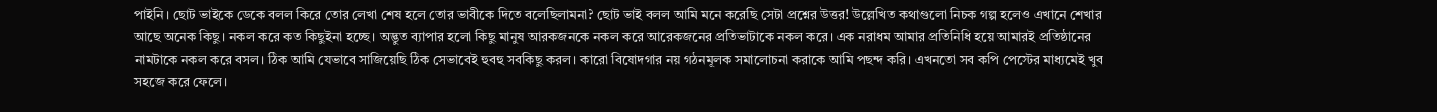পাইনি। ছোট ভাইকে ডেকে বলল কিরে তোর লেখা শেষ হলে তোর ভাবীকে দিতে বলেছিলামনা? ছোট ভাই বলল আমি মনে করেছি সেটা প্রশ্নের উত্তর! উল্লেখিত কথাগুলো নিচক গল্প হলেও এখানে শেখার আছে অনেক কিছু। নকল করে কত কিছুইনা হচ্ছে। অদ্ভুত ব্যাপার হলো কিছু মানুষ আরকজনকে নকল করে আরেকজনের প্রতিভাটাকে নকল করে। এক নরাধম আমার প্রতিনিধি হয়ে আমারই প্রতিষ্ঠানের নামটাকে নকল করে বসল। ঠিক আমি যেভাবে সাজিয়েছি ঠিক সেভাবেই হুবহু সবকিছু করল। কারো বিষোদগার নয় গঠনমূলক সমালোচনা করাকে আমি পছন্দ করি। এখনতো সব কপি পেস্টের মাধ্যমেই খুব সহজে করে ফেলে।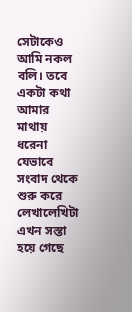সেটাকেও আমি নকল বলি। তবে একটা কথা আমার মাথায় ধরেনা যেভাবে সংবাদ থেকে শুরু করে লেখালেখিটা এখন সস্তা হয়ে গেছে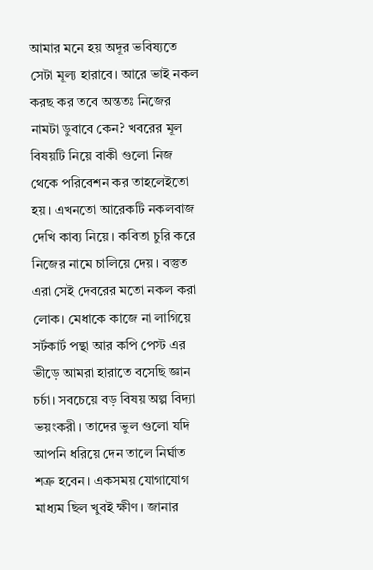আমার মনে হয় অদূর ভবিষ্যতে সেটা মূল্য হারাবে। আরে ভাই নকল করছ কর তবে অন্ততঃ নিজের নামটা ডুবাবে কেন? খবরের মূল বিষয়টি নিয়ে বাকী গুলো নিজ থেকে পরিবেশন কর তাহলেইতো হয়। এখনতো আরেকটি নকলবাজ দেখি কাব্য নিয়ে। কবিতা চুরি করে নিজের নামে চালিয়ে দেয়। বস্তুত এরা সেই দেবরের মতো নকল করা লোক। মেধাকে কাজে না লাগিয়ে সর্টকার্ট পন্থা আর কপি পেস্ট এর ভীড়ে আমরা হারাতে বসেছি জ্ঞান চর্চা। সবচেয়ে বড় বিষয় অল্প বিদ্যা ভয়ংকরী। তাদের ভুল গুলো যদি আপনি ধরিয়ে দেন তালে নির্ঘাত শত্রু হবেন। একসময় যোগাযোগ মাধ্যম ছিল খুবই ক্ষীণ। জানার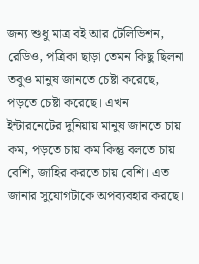জন্য শুধু মাত্র বই আর টেলিভিশন, রেডিও, পত্রিকা ছাড়া তেমন কিছু ছিলনা তবুও মানুষ জানতে চেষ্টা করেছে, পড়তে চেষ্টা করেছে। এখন ইন্টারনেটের দুনিয়ায় মানুষ জানতে চায় কম, পড়তে চায় কম কিন্তু বলতে চায় বেশি, জাহির করতে চায় বেশি। এত জানার সুযোগটাকে অপব্যবহার করছে।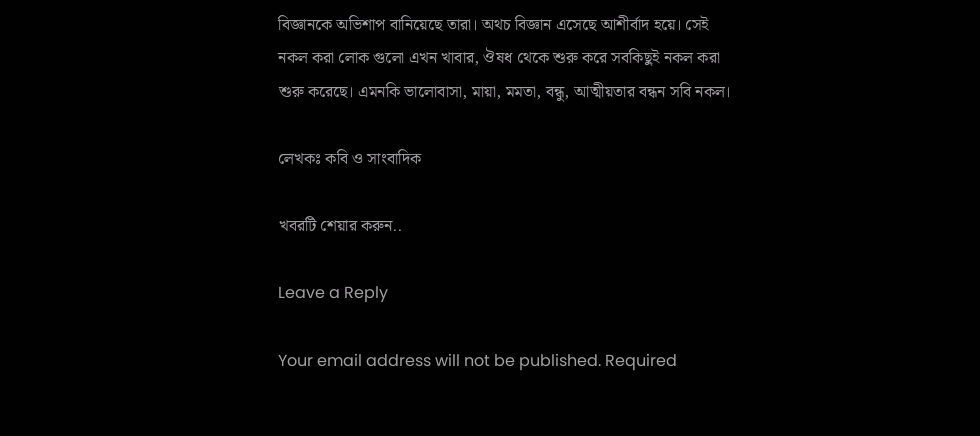বিজ্ঞানকে অভিশাপ বানিয়েছে তারা। অথচ বিজ্ঞান এসেছে আশীর্বাদ হয়ে। সেই নকল করা লোক গুলো এখন খাবার, ঔষধ থেকে শুরু করে সবকিছুই নকল করা শুরু করেছে। এমনকি ভালোবাসা, মায়া, মমতা, বন্ধু, আত্মীয়তার বন্ধন সবি নকল।

লেখকঃ কবি ও সাংবাদিক

খবরটি শেয়ার করুন..

Leave a Reply

Your email address will not be published. Required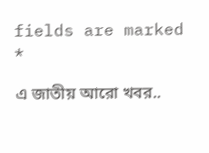fields are marked *

এ জাতীয় আরো খবর..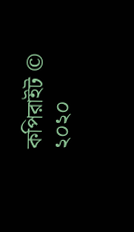কপিরাইট © ২০২০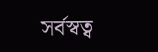সর্বস্বত্ব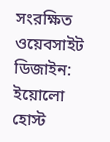সংরক্ষিত
ওয়েবসাইট ডিজাইন: ইয়োলো হোস্ট